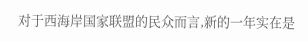对于西海岸国家联盟的民众而言,新的一年实在是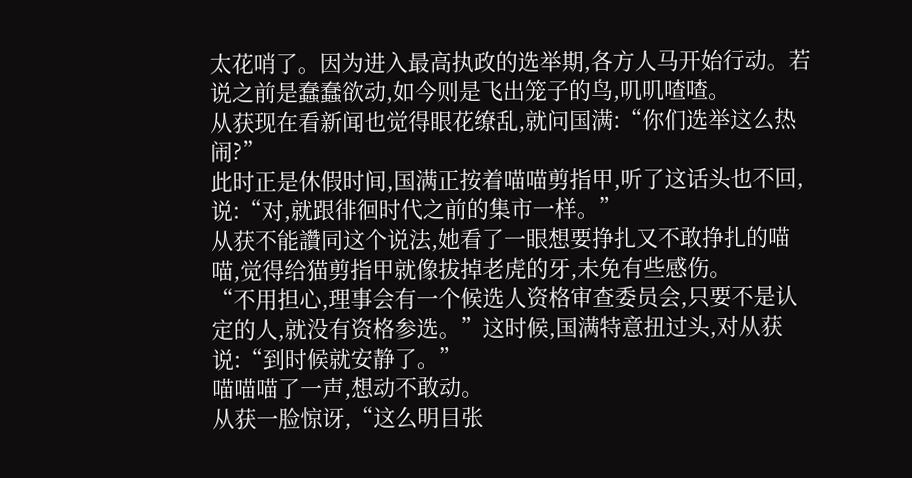太花哨了。因为进入最高执政的选举期,各方人马开始行动。若说之前是蠢蠢欲动,如今则是飞出笼子的鸟,叽叽喳喳。
从获现在看新闻也觉得眼花缭乱,就问国满:“你们选举这么热闹?”
此时正是休假时间,国满正按着喵喵剪指甲,听了这话头也不回,说:“对,就跟徘徊时代之前的集市一样。”
从获不能讚同这个说法,她看了一眼想要挣扎又不敢挣扎的喵喵,觉得给猫剪指甲就像拔掉老虎的牙,未免有些感伤。
“不用担心,理事会有一个候选人资格审查委员会,只要不是认定的人,就没有资格参选。”这时候,国满特意扭过头,对从获说:“到时候就安静了。”
喵喵喵了一声,想动不敢动。
从获一脸惊讶,“这么明目张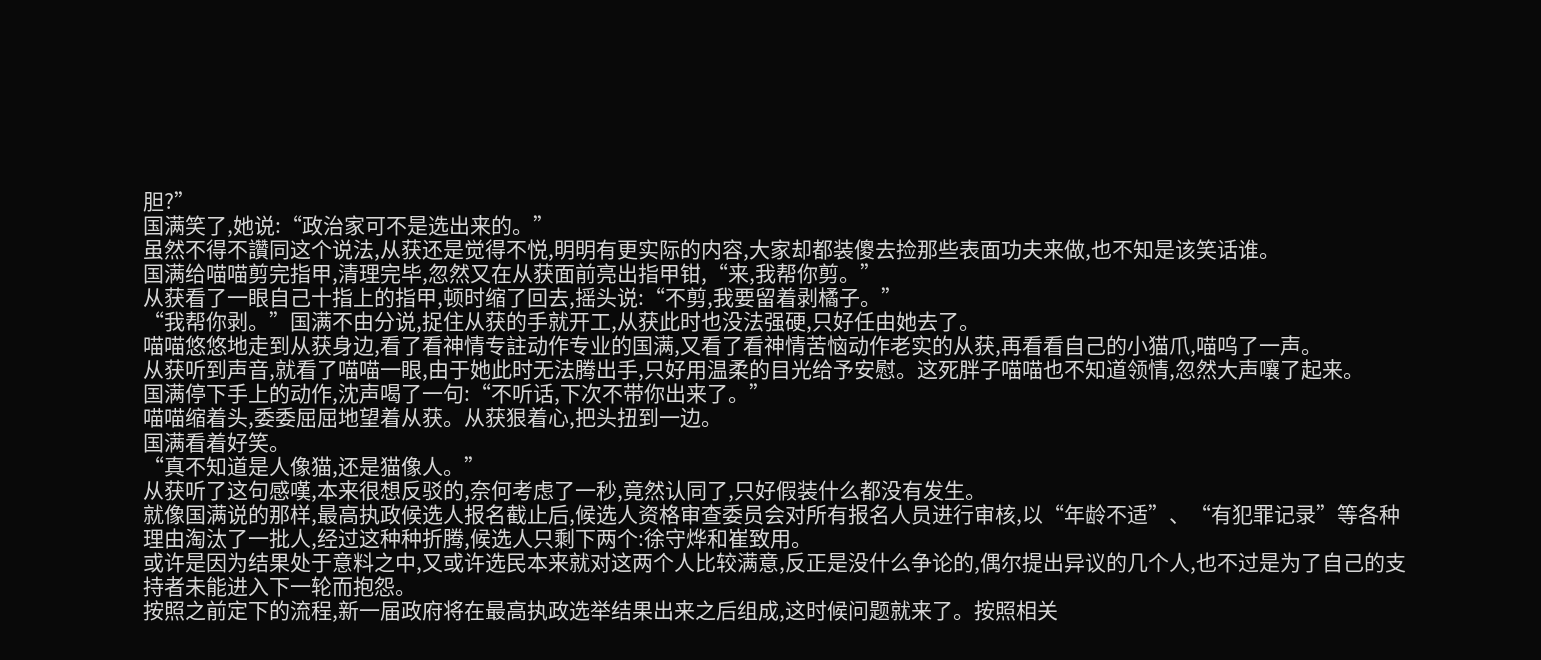胆?”
国满笑了,她说:“政治家可不是选出来的。”
虽然不得不讚同这个说法,从获还是觉得不悦,明明有更实际的内容,大家却都装傻去捡那些表面功夫来做,也不知是该笑话谁。
国满给喵喵剪完指甲,清理完毕,忽然又在从获面前亮出指甲钳,“来,我帮你剪。”
从获看了一眼自己十指上的指甲,顿时缩了回去,摇头说:“不剪,我要留着剥橘子。”
“我帮你剥。”国满不由分说,捉住从获的手就开工,从获此时也没法强硬,只好任由她去了。
喵喵悠悠地走到从获身边,看了看神情专註动作专业的国满,又看了看神情苦恼动作老实的从获,再看看自己的小猫爪,喵呜了一声。
从获听到声音,就看了喵喵一眼,由于她此时无法腾出手,只好用温柔的目光给予安慰。这死胖子喵喵也不知道领情,忽然大声嚷了起来。
国满停下手上的动作,沈声喝了一句:“不听话,下次不带你出来了。”
喵喵缩着头,委委屈屈地望着从获。从获狠着心,把头扭到一边。
国满看着好笑。
“真不知道是人像猫,还是猫像人。”
从获听了这句感嘆,本来很想反驳的,奈何考虑了一秒,竟然认同了,只好假装什么都没有发生。
就像国满说的那样,最高执政候选人报名截止后,候选人资格审查委员会对所有报名人员进行审核,以“年龄不适”、“有犯罪记录”等各种理由淘汰了一批人,经过这种种折腾,候选人只剩下两个:徐守烨和崔致用。
或许是因为结果处于意料之中,又或许选民本来就对这两个人比较满意,反正是没什么争论的,偶尔提出异议的几个人,也不过是为了自己的支持者未能进入下一轮而抱怨。
按照之前定下的流程,新一届政府将在最高执政选举结果出来之后组成,这时候问题就来了。按照相关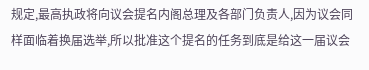规定,最高执政将向议会提名内阁总理及各部门负责人,因为议会同样面临着换届选举,所以批准这个提名的任务到底是给这一届议会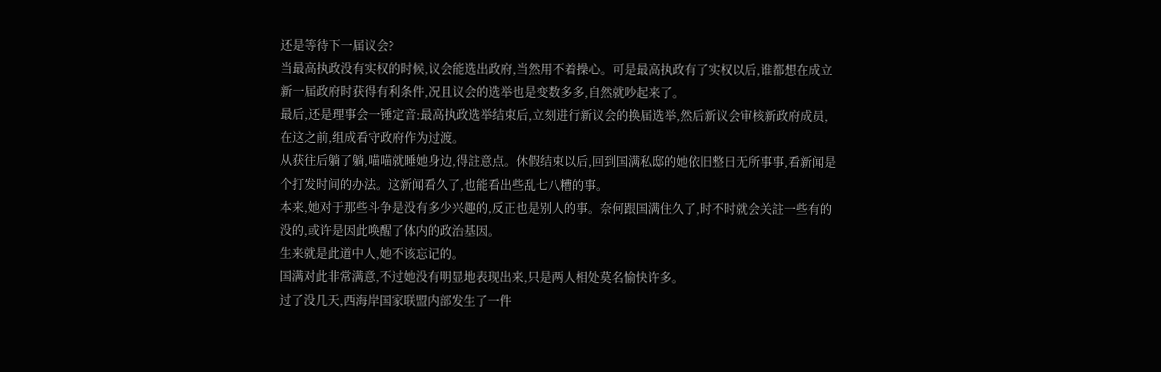还是等待下一届议会?
当最高执政没有实权的时候,议会能选出政府,当然用不着操心。可是最高执政有了实权以后,谁都想在成立新一届政府时获得有利条件,况且议会的选举也是变数多多,自然就吵起来了。
最后,还是理事会一锤定音:最高执政选举结束后,立刻进行新议会的换届选举,然后新议会审核新政府成员,在这之前,组成看守政府作为过渡。
从获往后躺了躺,喵喵就睡她身边,得註意点。休假结束以后,回到国满私邸的她依旧整日无所事事,看新闻是个打发时间的办法。这新闻看久了,也能看出些乱七八糟的事。
本来,她对于那些斗争是没有多少兴趣的,反正也是别人的事。奈何跟国满住久了,时不时就会关註一些有的没的,或许是因此唤醒了体内的政治基因。
生来就是此道中人,她不该忘记的。
国满对此非常满意,不过她没有明显地表现出来,只是两人相处莫名愉快许多。
过了没几天,西海岸国家联盟内部发生了一件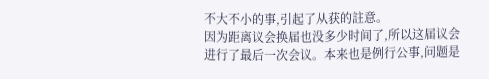不大不小的事,引起了从获的註意。
因为距离议会换届也没多少时间了,所以这届议会进行了最后一次会议。本来也是例行公事,问题是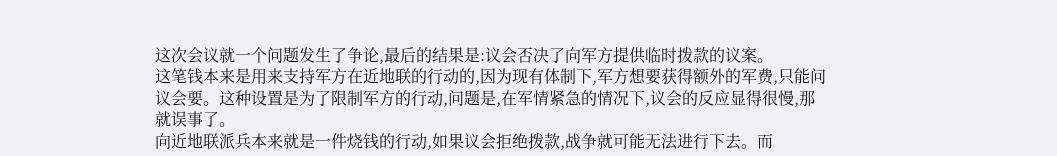这次会议就一个问题发生了争论,最后的结果是:议会否决了向军方提供临时拨款的议案。
这笔钱本来是用来支持军方在近地联的行动的,因为现有体制下,军方想要获得额外的军费,只能问议会要。这种设置是为了限制军方的行动,问题是,在军情紧急的情况下,议会的反应显得很慢,那就误事了。
向近地联派兵本来就是一件烧钱的行动,如果议会拒绝拨款,战争就可能无法进行下去。而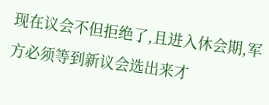现在议会不但拒绝了,且进入休会期,军方必须等到新议会选出来才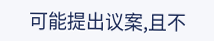可能提出议案,且不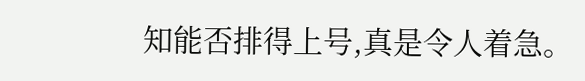知能否排得上号,真是令人着急。